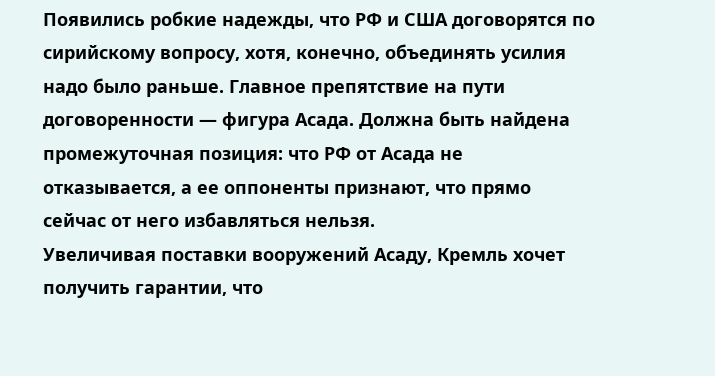Появились робкие надежды, что РФ и США договорятся по сирийскому вопросу, хотя, конечно, объединять усилия надо было раньше. Главное препятствие на пути договоренности — фигура Асада. Должна быть найдена промежуточная позиция: что РФ от Асада не отказывается, а ее оппоненты признают, что прямо сейчас от него избавляться нельзя.
Увеличивая поставки вооружений Асаду, Кремль хочет получить гарантии, что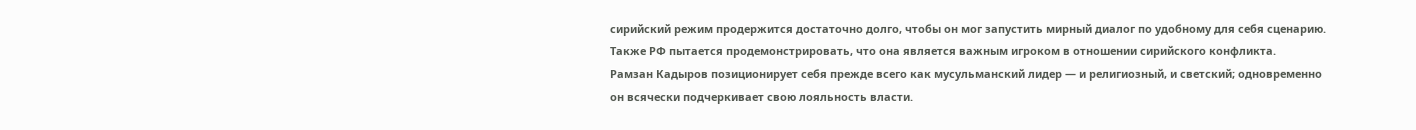сирийский режим продержится достаточно долго, чтобы он мог запустить мирный диалог по удобному для себя сценарию. Также РФ пытается продемонстрировать, что она является важным игроком в отношении сирийского конфликта.
Рамзан Кадыров позиционирует себя прежде всего как мусульманский лидер — и религиозный, и светский; одновременно он всячески подчеркивает свою лояльность власти.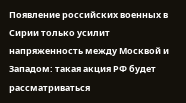Появление российских военных в Сирии только усилит напряженность между Москвой и Западом: такая акция РФ будет рассматриваться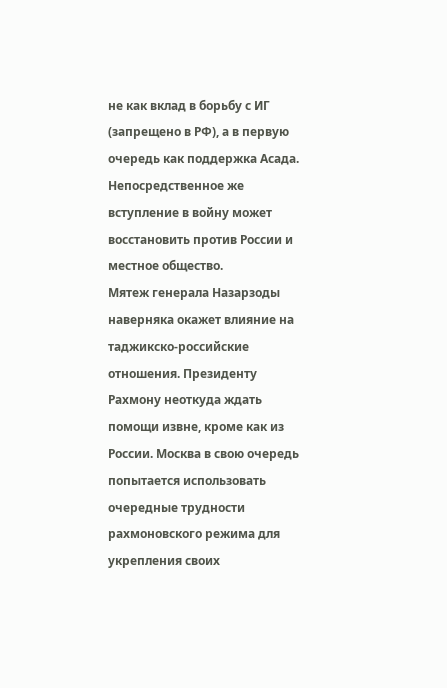не как вклад в борьбу с ИГ (запрещено в РФ), а в первую очередь как поддержка Асада. Непосредственное же вступление в войну может восстановить против России и местное общество.
Мятеж генерала Назарзоды наверняка окажет влияние на таджикско-российские отношения. Президенту Рахмону неоткуда ждать помощи извне, кроме как из России. Москва в свою очередь попытается использовать очередные трудности рахмоновского режима для укрепления своих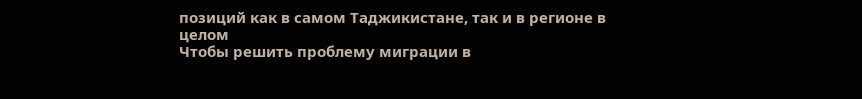позиций как в самом Таджикистане, так и в регионе в целом
Чтобы решить проблему миграции в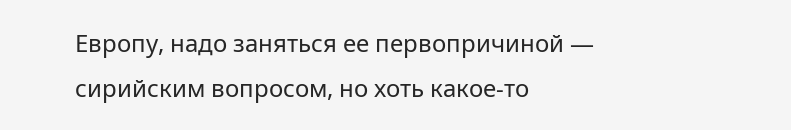Европу, надо заняться ее первопричиной — сирийским вопросом, но хоть какое-то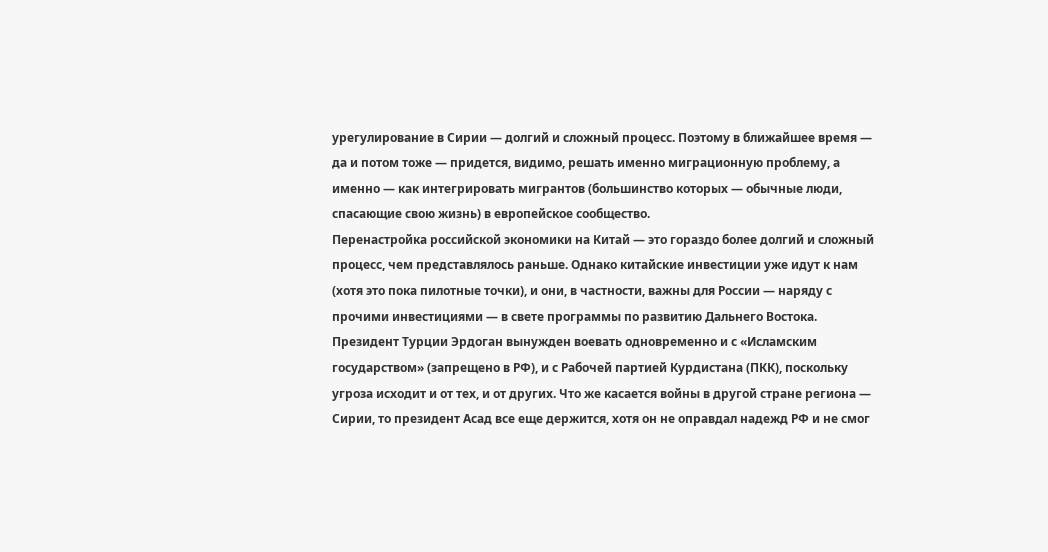урегулирование в Сирии — долгий и сложный процесс. Поэтому в ближайшее время — да и потом тоже — придется, видимо, решать именно миграционную проблему, а именно — как интегрировать мигрантов (большинство которых — обычные люди, спасающие свою жизнь) в европейское сообщество.
Перенастройка российской экономики на Китай — это гораздо более долгий и сложный процесс, чем представлялось раньше. Однако китайские инвестиции уже идут к нам (хотя это пока пилотные точки), и они, в частности, важны для России — наряду с прочими инвестициями — в свете программы по развитию Дальнего Востока.
Президент Турции Эрдоган вынужден воевать одновременно и с «Исламским государством» (запрещено в РФ), и с Рабочей партией Курдистана (ПКК), поскольку угроза исходит и от тех, и от других. Что же касается войны в другой стране региона — Сирии, то президент Асад все еще держится, хотя он не оправдал надежд РФ и не смог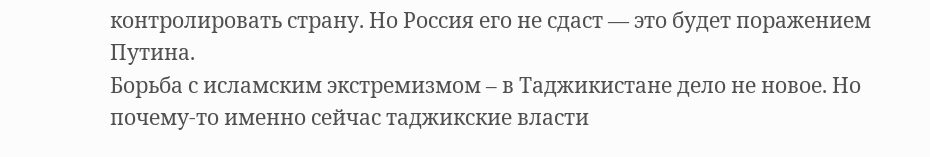контролировать страну. Но Россия его не сдаст — это будет поражением Путина.
Борьба с исламским экстремизмом – в Таджикистане дело не новое. Но почему-то именно сейчас таджикские власти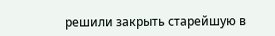решили закрыть старейшую в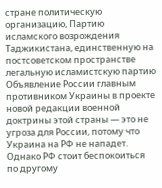стране политическую организацию, Партию исламского возрождения Таджикистана, единственную на постсоветском пространстве легальную исламистскую партию
Объявление России главным противником Украины в проекте новой редакции военной доктрины этой страны — это не угроза для России, потому что Украина на РФ не нападет. Однако РФ стоит беспокоиться по другому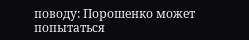поводу: Порошенко может попытаться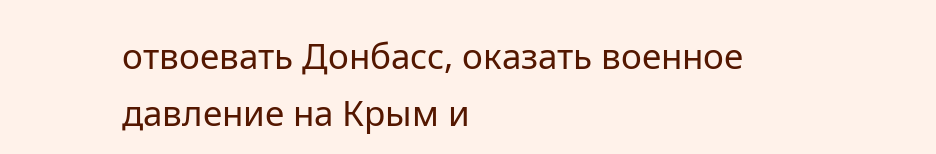отвоевать Донбасс, оказать военное давление на Крым и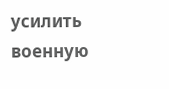усилить военную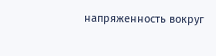напряженность вокруг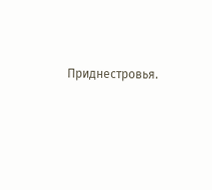Приднестровья.